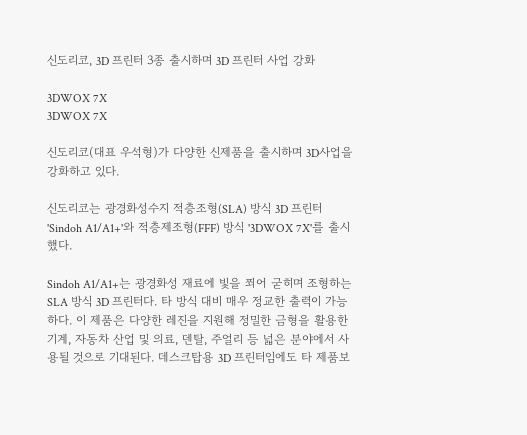신도리코, 3D 프린터 3종 출시하며 3D 프린터 사업 강화

3DWOX 7X
3DWOX 7X

신도리코(대표 우석형)가 다양한 신제품을 출시하며 3D사업을 강화하고 있다.

신도리코는 광경화성수지 적층조형(SLA) 방식 3D 프린터 'Sindoh A1/A1+'와 적층제조형(FFF) 방식 '3DWOX 7X'를 출시했다.

Sindoh A1/A1+는 광경화성 재료에 빛을 쬐어 굳히며 조형하는 SLA 방식 3D 프린터다. 타 방식 대비 매우 정교한 출력이 가능하다. 이 제품은 다양한 레진을 지원해 정밀한 금형을 활용한 기계, 자동차 산업 및 의료, 덴탈, 주얼리 등 넓은 분야에서 사용될 것으로 기대된다. 데스크탑용 3D 프린터임에도 타 제품보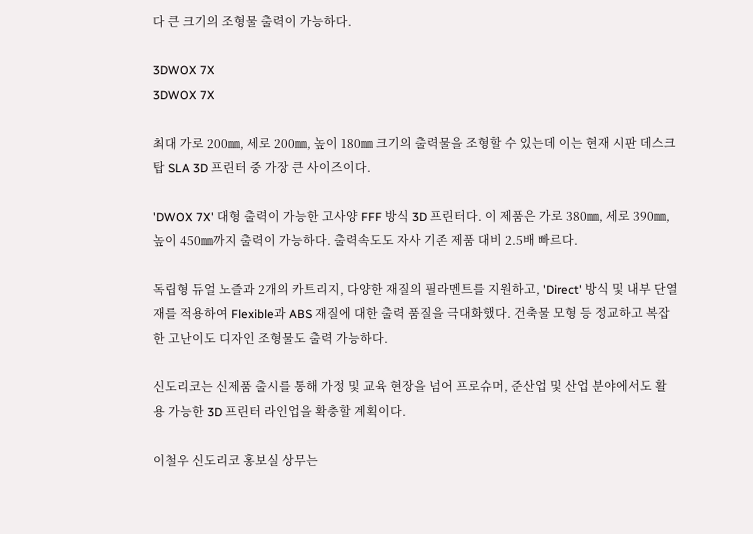다 큰 크기의 조형물 출력이 가능하다.

3DWOX 7X
3DWOX 7X

최대 가로 200㎜, 세로 200㎜, 높이 180㎜ 크기의 출력물을 조형할 수 있는데 이는 현재 시판 데스크탑 SLA 3D 프린터 중 가장 큰 사이즈이다.

'DWOX 7X' 대형 출력이 가능한 고사양 FFF 방식 3D 프린터다. 이 제품은 가로 380㎜, 세로 390㎜, 높이 450㎜까지 출력이 가능하다. 출력속도도 자사 기존 제품 대비 2.5배 빠르다.

독립형 듀얼 노즐과 2개의 카트리지, 다양한 재질의 필라멘트를 지원하고, 'Direct' 방식 및 내부 단열재를 적용하여 Flexible과 ABS 재질에 대한 출력 품질을 극대화했다. 건축물 모형 등 정교하고 복잡한 고난이도 디자인 조형물도 출력 가능하다.

신도리코는 신제품 출시를 통해 가정 및 교육 현장을 넘어 프로슈머, 준산업 및 산업 분야에서도 활용 가능한 3D 프린터 라인업을 확충할 계획이다.

이철우 신도리코 홍보실 상무는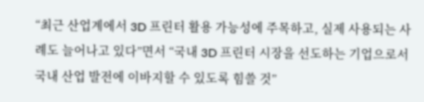“최근 산업계에서 3D 프린터 활용 가능성에 주목하고, 실제 사용되는 사례도 늘어나고 있다”면서 “국내 3D 프린터 시장을 선도하는 기업으로서 국내 산업 발전에 이바지할 수 있도록 힘쓸 것”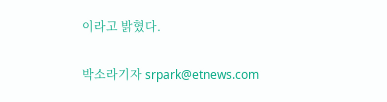이라고 밝혔다.

박소라기자 srpark@etnews.com